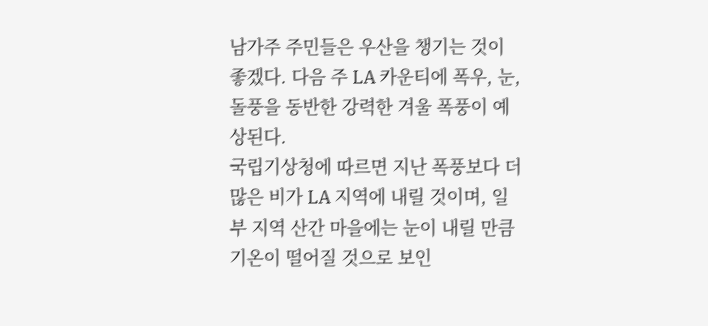남가주 주민들은 우산을 챙기는 것이 좋겠다. 다음 주 LA 카운티에 폭우, 눈, 돌풍을 동반한 강력한 겨울 폭풍이 예상된다.
국립기상청에 따르면 지난 폭풍보다 더 많은 비가 LA 지역에 내릴 것이며, 일부 지역 산간 마을에는 눈이 내릴 만큼 기온이 떨어질 것으로 보인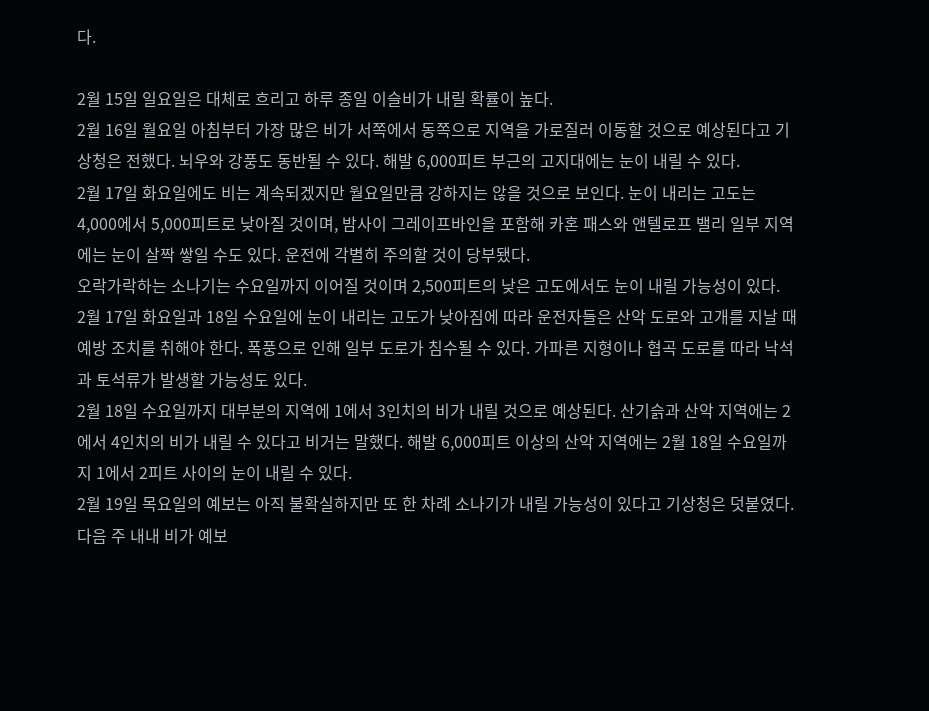다.

2월 15일 일요일은 대체로 흐리고 하루 종일 이슬비가 내릴 확률이 높다.
2월 16일 월요일 아침부터 가장 많은 비가 서쪽에서 동쪽으로 지역을 가로질러 이동할 것으로 예상된다고 기상청은 전했다. 뇌우와 강풍도 동반될 수 있다. 해발 6,000피트 부근의 고지대에는 눈이 내릴 수 있다.
2월 17일 화요일에도 비는 계속되겠지만 월요일만큼 강하지는 않을 것으로 보인다. 눈이 내리는 고도는 4,000에서 5,000피트로 낮아질 것이며, 밤사이 그레이프바인을 포함해 카혼 패스와 앤텔로프 밸리 일부 지역에는 눈이 살짝 쌓일 수도 있다. 운전에 각별히 주의할 것이 당부됐다.
오락가락하는 소나기는 수요일까지 이어질 것이며 2,500피트의 낮은 고도에서도 눈이 내릴 가능성이 있다.
2월 17일 화요일과 18일 수요일에 눈이 내리는 고도가 낮아짐에 따라 운전자들은 산악 도로와 고개를 지날 때 예방 조치를 취해야 한다. 폭풍으로 인해 일부 도로가 침수될 수 있다. 가파른 지형이나 협곡 도로를 따라 낙석과 토석류가 발생할 가능성도 있다.
2월 18일 수요일까지 대부분의 지역에 1에서 3인치의 비가 내릴 것으로 예상된다. 산기슭과 산악 지역에는 2에서 4인치의 비가 내릴 수 있다고 비거는 말했다. 해발 6,000피트 이상의 산악 지역에는 2월 18일 수요일까지 1에서 2피트 사이의 눈이 내릴 수 있다.
2월 19일 목요일의 예보는 아직 불확실하지만 또 한 차례 소나기가 내릴 가능성이 있다고 기상청은 덧붙였다.
다음 주 내내 비가 예보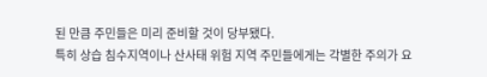된 만큼 주민들은 미리 준비할 것이 당부됐다.
특히 상습 침수지역이나 산사태 위험 지역 주민들에게는 각별한 주의가 요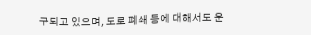구되고 있으며, 도로 폐쇄 등에 대해서도 운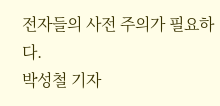전자들의 사전 주의가 필요하다.
박성철 기자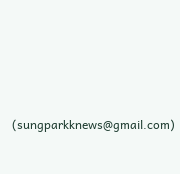(sungparkknews@gmail.com)